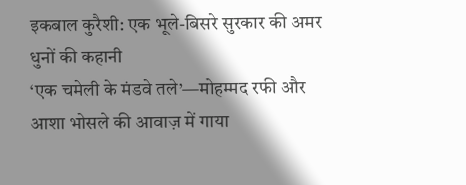इकबाल कुरैशी: एक भूले-बिसरे सुरकार की अमर धुनों की कहानी
‘एक चमेली के मंडवे तले’—मोहम्मद रफी और आशा भोसले की आवाज़ में गाया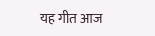यह गीत आज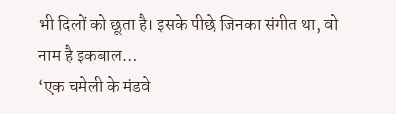भी दिलों को छूता है। इसके पीछे जिनका संगीत था, वो नाम है इकबाल…
‘एक चमेली के मंडवे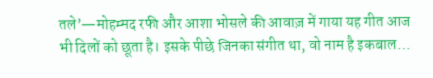तले’—मोहम्मद रफी और आशा भोसले की आवाज़ में गाया यह गीत आज भी दिलों को छूता है। इसके पीछे जिनका संगीत था, वो नाम है इकबाल…